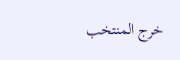خرج المنتخب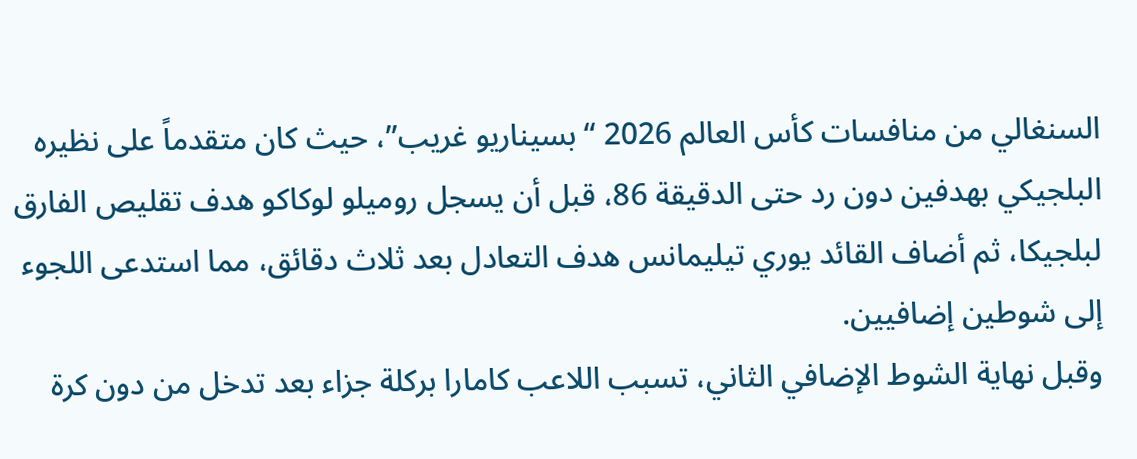السنغالي من منافسات كأس العالم 2026 “بسيناريو غريب”، حيث كان متقدماً على نظيره البلجيكي بهدفين دون رد حتى الدقيقة 86، قبل أن يسجل روميلو لوكاكو هدف تقليص الفارق لبلجيكا، ثم أضاف القائد يوري تيليمانس هدف التعادل بعد ثلاث دقائق، مما استدعى اللجوء إلى شوطين إضافيين.
وقبل نهاية الشوط الإضافي الثاني، تسبب اللاعب كامارا بركلة جزاء بعد تدخل من دون كرة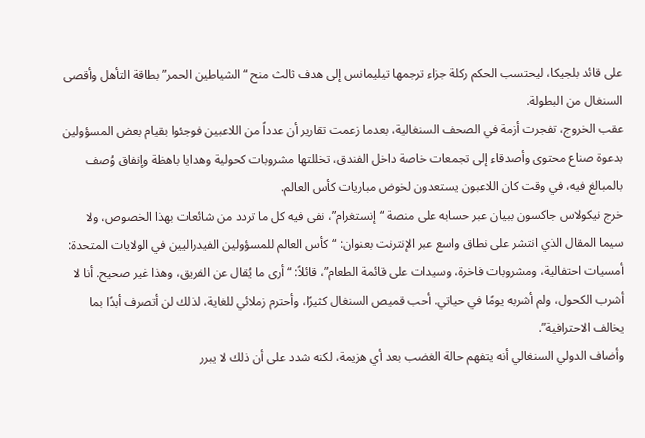على قائد بلجيكا، ليحتسب الحكم ركلة جزاء ترجمها تيليمانس إلى هدف ثالث منح “الشياطين الحمر” بطاقة التأهل وأقصى السنغال من البطولة.
عقب الخروج، تفجرت أزمة في الصحف السنغالية، بعدما زعمت تقارير أن عدداً من اللاعبين فوجئوا بقيام بعض المسؤولين بدعوة صناع محتوى وأصدقاء إلى تجمعات خاصة داخل الفندق، تخللتها مشروبات كحولية وهدايا باهظة وإنفاق وُصف بالمبالغ فيه، في وقت كان اللاعبون يستعدون لخوض مباريات كأس العالم.
خرج نيكولاس جاكسون ببيان عبر حسابه على منصة “إنستغرام”، نفى فيه كل ما تردد من شائعات بهذا الخصوص، ولا سيما المقال الذي انتشر على نطاق واسع عبر الإنترنت بعنوان: “كأس العالم للمسؤولين الفيدراليين في الولايات المتحدة: أمسيات احتفالية، ومشروبات فاخرة، وسيدات على قائمة الطعام”، قائلاً: “أرى ما يُقال عن الفريق، وهذا غير صحيح. أنا لا أشرب الكحول، ولم أشربه يومًا في حياتي. أحب قميص السنغال كثيرًا، وأحترم زملائي للغاية، لذلك لن أتصرف أبدًا بما يخالف الاحترافية”.
وأضاف الدولي السنغالي أنه يتفهم حالة الغضب بعد أي هزيمة، لكنه شدد على أن ذلك لا يبرر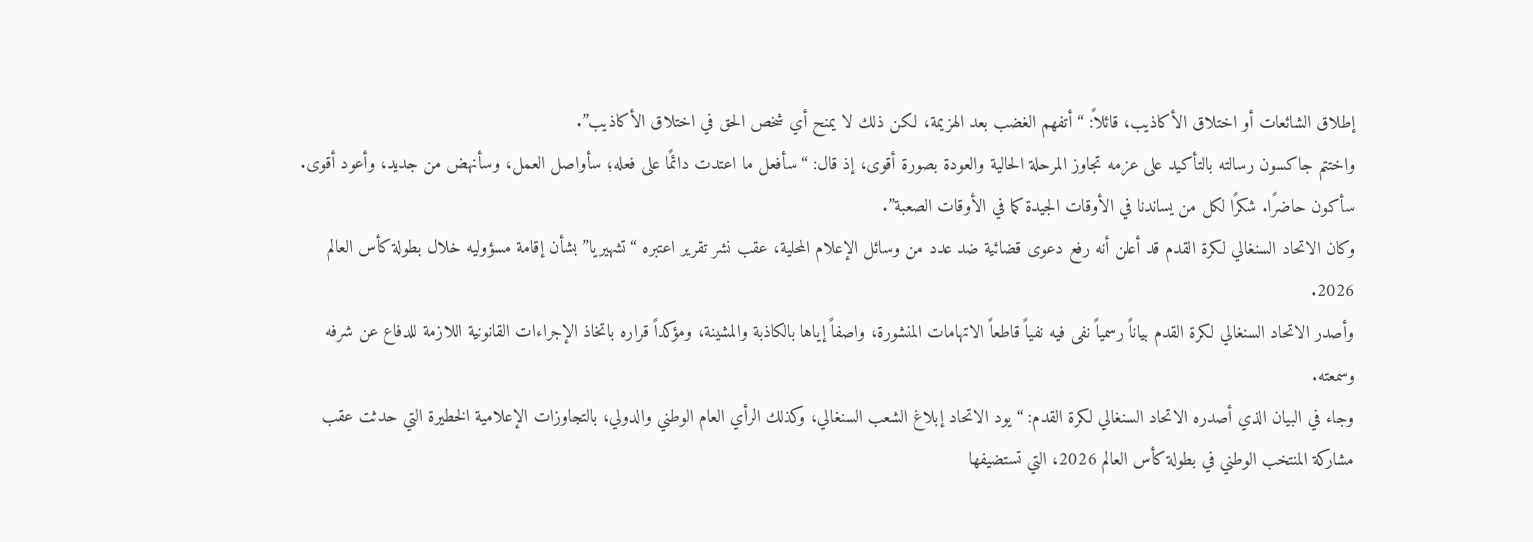إطلاق الشائعات أو اختلاق الأكاذيب، قائلاً: “أتفهم الغضب بعد الهزيمة، لكن ذلك لا يمنح أي شخص الحق في اختلاق الأكاذيب”.
واختتم جاكسون رسالته بالتأكيد على عزمه تجاوز المرحلة الحالية والعودة بصورة أقوى، إذ قال: “سأفعل ما اعتدت دائمًا على فعله؛ سأواصل العمل، وسأنهض من جديد، وأعود أقوى. سأكون حاضرًا. شكرًا لكل من يساندنا في الأوقات الجيدة كما في الأوقات الصعبة”.
وكان الاتحاد السنغالي لكرة القدم قد أعلن أنه رفع دعوى قضائية ضد عدد من وسائل الإعلام المحلية، عقب نشر تقرير اعتبره “تشهيريا” بشأن إقامة مسؤوليه خلال بطولة كأس العالم 2026.
وأصدر الاتحاد السنغالي لكرة القدم بياناً رسمياً نفى فيه نفياً قاطعاً الاتهامات المنشورة، واصفاً إياها بالكاذبة والمشينة، ومؤكداً قراره باتخاذ الإجراءات القانونية اللازمة للدفاع عن شرفه وسمعته.
وجاء في البيان الذي أصدره الاتحاد السنغالي لكرة القدم: “يود الاتحاد إبلاغ الشعب السنغالي، وكذلك الرأي العام الوطني والدولي، بالتجاوزات الإعلامية الخطيرة التي حدثت عقب مشاركة المنتخب الوطني في بطولة كأس العالم 2026، التي تستضيفها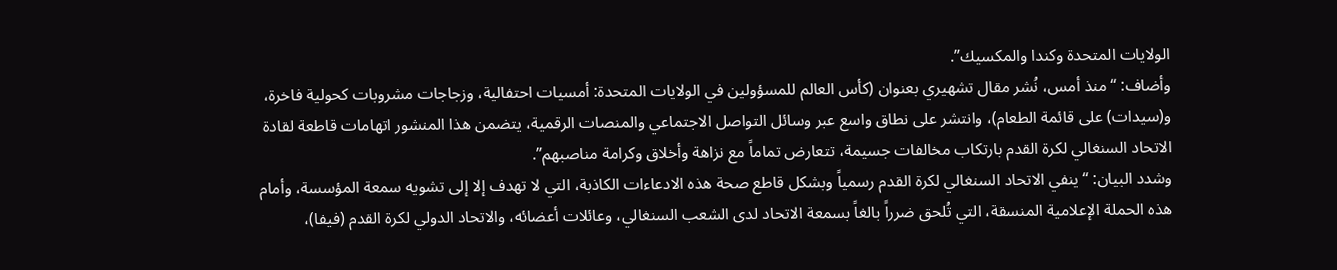الولايات المتحدة وكندا والمكسيك”.
وأضاف: “منذ أمس، نُشر مقال تشهيري بعنوان (كأس العالم للمسؤولين في الولايات المتحدة: أمسيات احتفالية، وزجاجات مشروبات كحولية فاخرة، و(سيدات) على قائمة الطعام)، وانتشر على نطاق واسع عبر وسائل التواصل الاجتماعي والمنصات الرقمية، يتضمن هذا المنشور اتهامات قاطعة لقادة الاتحاد السنغالي لكرة القدم بارتكاب مخالفات جسيمة، تتعارض تماماً مع نزاهة وأخلاق وكرامة مناصبهم”.
وشدد البيان: “ينفي الاتحاد السنغالي لكرة القدم رسمياً وبشكل قاطع صحة هذه الادعاءات الكاذبة، التي لا تهدف إلا إلى تشويه سمعة المؤسسة، وأمام هذه الحملة الإعلامية المنسقة، التي تُلحق ضرراً بالغاً بسمعة الاتحاد لدى الشعب السنغالي، وعائلات أعضائه، والاتحاد الدولي لكرة القدم (فيفا)،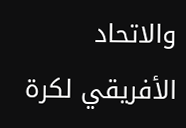والاتحاد الأفريقي لكرة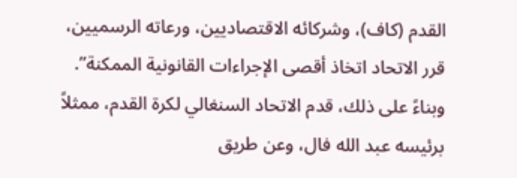القدم (كاف)، وشركائه الاقتصاديين، ورعاته الرسميين، قرر الاتحاد اتخاذ أقصى الإجراءات القانونية الممكنة”.
وبناءً على ذلك، قدم الاتحاد السنغالي لكرة القدم، ممثلاً برئيسه عبد الله فال، وعن طريق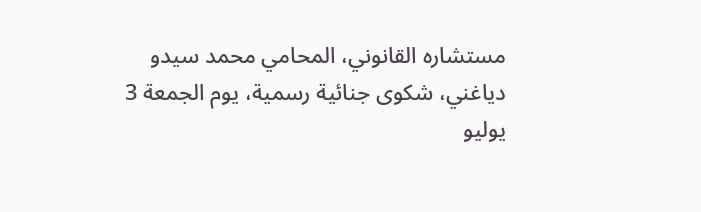مستشاره القانوني، المحامي محمد سيدو دياغني، شكوى جنائية رسمية، يوم الجمعة 3 يوليو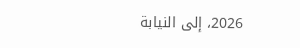2026، إلى النيابة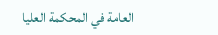العامة في المحكمة العليا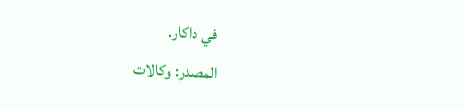في داكار.
المصدر: وكالات